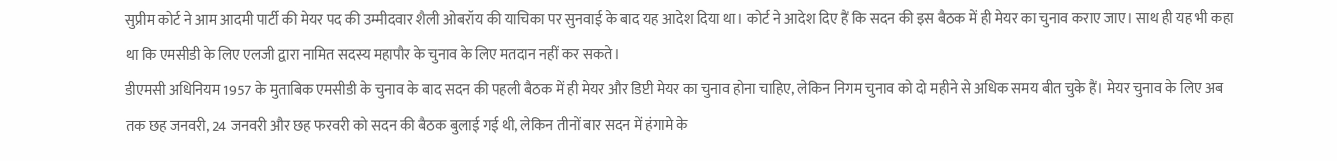सुप्रीम कोर्ट ने आम आदमी पार्टी की मेयर पद की उम्मीदवार शैली ओबरॉय की याचिका पर सुनवाई के बाद यह आदेश दिया था। कोर्ट ने आदेश दिए हैं कि सदन की इस बैठक में ही मेयर का चुनाव कराए जाए। साथ ही यह भी कहा था कि एमसीडी के लिए एलजी द्वारा नामित सदस्य महापौर के चुनाव के लिए मतदान नहीं कर सकते।
डीएमसी अधिनियम 1957 के मुताबिक एमसीडी के चुनाव के बाद सदन की पहली बैठक में ही मेयर और डिप्टी मेयर का चुनाव होना चाहिए, लेकिन निगम चुनाव को दो महीने से अधिक समय बीत चुके हैं। मेयर चुनाव के लिए अब तक छह जनवरी, 24 जनवरी और छह फरवरी को सदन की बैठक बुलाई गई थी, लेकिन तीनों बार सदन में हंगामे के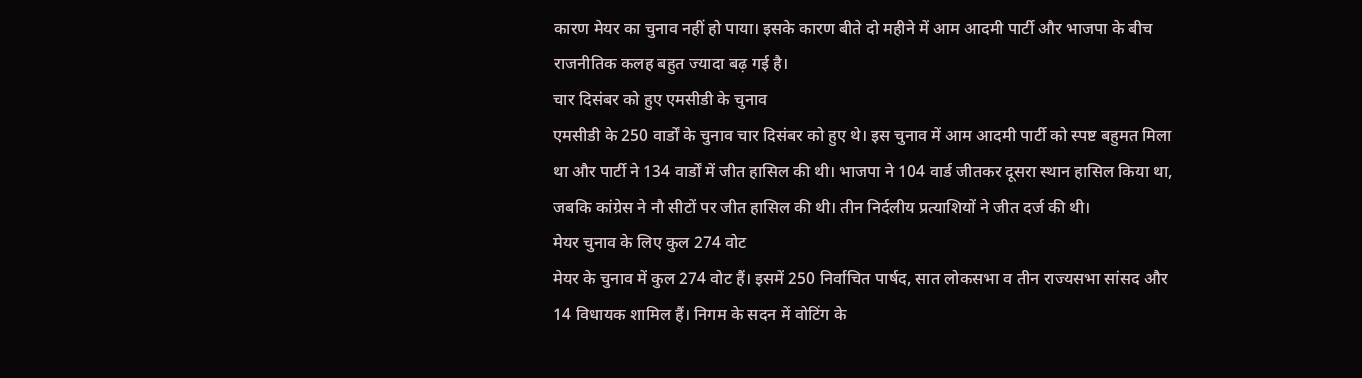कारण मेयर का चुनाव नहीं हो पाया। इसके कारण बीते दो महीने में आम आदमी पार्टी और भाजपा के बीच राजनीतिक कलह बहुत ज्यादा बढ़ गई है।
चार दिसंबर को हुए एमसीडी के चुनाव
एमसीडी के 250 वार्डों के चुनाव चार दिसंबर को हुए थे। इस चुनाव में आम आदमी पार्टी को स्पष्ट बहुमत मिला था और पार्टी ने 134 वार्डों में जीत हासिल की थी। भाजपा ने 104 वार्ड जीतकर दूसरा स्थान हासिल किया था, जबकि कांग्रेस ने नौ सीटों पर जीत हासिल की थी। तीन निर्दलीय प्रत्याशियों ने जीत दर्ज की थी।
मेयर चुनाव के लिए कुल 274 वोट
मेयर के चुनाव में कुल 274 वोट हैं। इसमें 250 निर्वाचित पार्षद, सात लोकसभा व तीन राज्यसभा सांसद और 14 विधायक शामिल हैं। निगम के सदन में वोटिंग के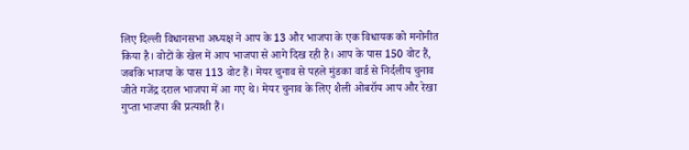लिए दिल्ली विधानसभा अध्यक्ष ने आप के 13 और भाजपा के एक विधायक को मनोनीत किया है। वोटों के खेल में आप भाजपा से आगे दिख रही है। आप के पास 150 वोट हैं, जबकि भाजपा के पास 113 वोट हैं। मेयर चुनाव से पहले मुंडका वार्ड से निर्दलीय चुनाव जीते गजेंद्र दराल भाजपा में आ गए थे। मेयर चुनाव के लिए शैली ओबरॉय आप और रेखा गुप्ता भाजपा की प्रत्याशी हैं।